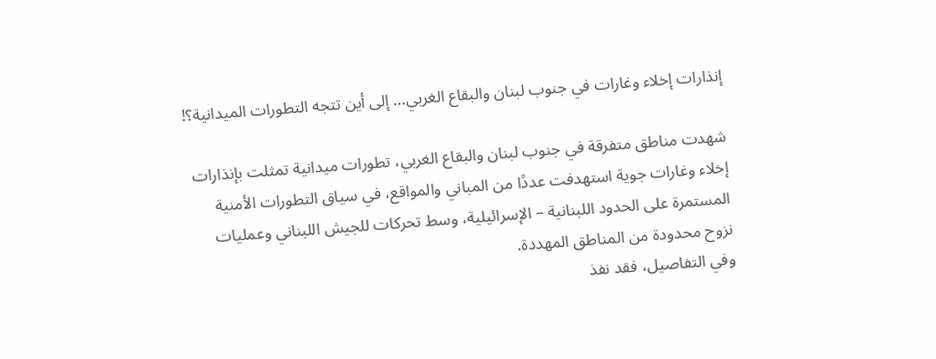إنذارات إخلاء وغارات في جنوب لبنان والبقاع الغربي… إلى أين تتجه التطورات الميدانية؟!

شهدت مناطق متفرقة في جنوب لبنان والبقاع الغربي، تطورات ميدانية تمثلت بإنذارات إخلاء وغارات جوية استهدفت عددًا من المباني والمواقع، في سياق التطورات الأمنية المستمرة على الحدود اللبنانية – الإسرائيلية، وسط تحركات للجيش اللبناني وعمليات نزوح محدودة من المناطق المهددة.
وفي التفاصيل، فقد نفذ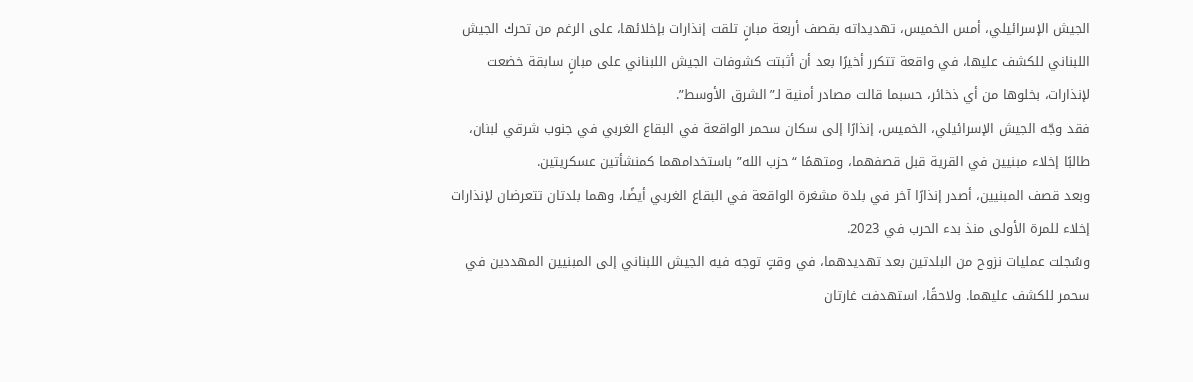الجيش الإسرائيلي، أمس الخميس، تهديداته بقصف أربعة مبانٍ تلقت إنذارات بإخلائها، على الرغم من تحرك الجيش اللبناني للكشف عليها، في واقعة تتكرر أخيرًا بعد أن أثبتت كشوفات الجيش اللبناني على مبانٍ سابقة خضعت لإنذارات، بخلوها من أي ذخائر، حسبما قالت مصادر أمنية لـ”الشرق الأوسط”.
فقد وجّه الجيش الإسرائيلي، الخميس، إنذارًا إلى سكان سحمر الواقعة في البقاع الغربي في جنوب شرقي لبنان، طالبًا إخلاء مبنيين في القرية قبل قصفهما، ومتهمًا “حزب الله” باستخدامهما كمنشأتين عسكريتين.
وبعد قصف المبنيين، أصدر إنذارًا آخر في بلدة مشغرة الواقعة في البقاع الغربي أيضًا، وهما بلدتان تتعرضان لإنذارات إخلاء للمرة الأولى منذ بدء الحرب في 2023.
وسُجلت عمليات نزوح من البلدتين بعد تهديدهما، في وقتٍ توجه فيه الجيش اللبناني إلى المبنيين المهددين في سحمر للكشف عليهما. ولاحقًا، استهدفت غارتان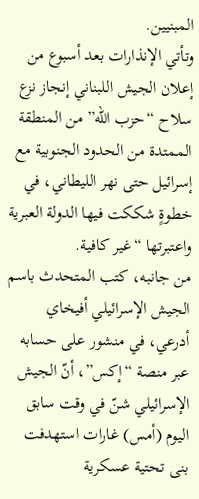المبنيين.
وتأتي الإنذارات بعد أسبوع من إعلان الجيش اللبناني إنجاز نزع سلاح “حزب الله” من المنطقة الممتدة من الحدود الجنوبية مع إسرائيل حتى نهر الليطاني، في خطوةٍ شككت فيها الدولة العبرية واعتبرتها “غير كافية.
من جانبه، كتب المتحدث باسم الجيش الإسرائيلي أفيخاي أدرعي، في منشور على حسابه عبر منصة “إكس”، أنّ الجيش الإسرائيلي شنّ في وقت سابق اليوم (أمس) غارات استهدفت بنى تحتية عسكرية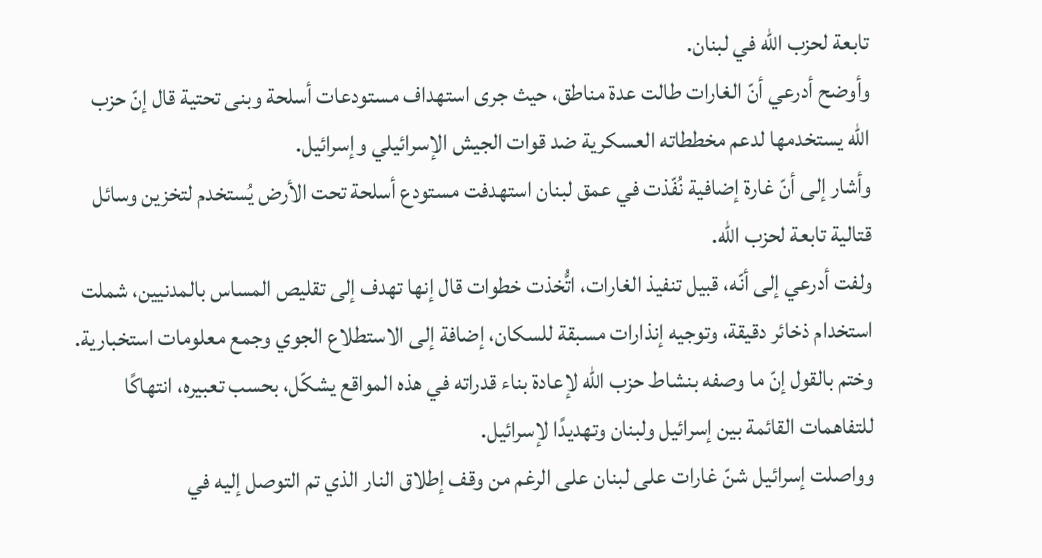تابعة لحزب الله في لبنان.
وأوضح أدرعي أنّ الغارات طالت عدة مناطق، حيث جرى استهداف مستودعات أسلحة وبنى تحتية قال إنّ حزب الله يستخدمها لدعم مخططاته العسكرية ضد قوات الجيش الإسرائيلي وإسرائيل.
وأشار إلى أنّ غارة إضافية نُفّذت في عمق لبنان استهدفت مستودع أسلحة تحت الأرض يُستخدم لتخزين وسائل قتالية تابعة لحزب الله.
ولفت أدرعي إلى أنّه، قبيل تنفيذ الغارات، اتُّخذت خطوات قال إنها تهدف إلى تقليص المساس بالمدنيين، شملت استخدام ذخائر دقيقة، وتوجيه إنذارات مسبقة للسكان، إضافة إلى الاستطلاع الجوي وجمع معلومات استخبارية.
وختم بالقول إنّ ما وصفه بنشاط حزب الله لإعادة بناء قدراته في هذه المواقع يشكّل، بحسب تعبيره، انتهاكًا للتفاهمات القائمة بين إسرائيل ولبنان وتهديدًا لإسرائيل.
وواصلت إسرائيل شنّ غارات على لبنان على الرغم من وقف إطلاق النار الذي تم التوصل إليه في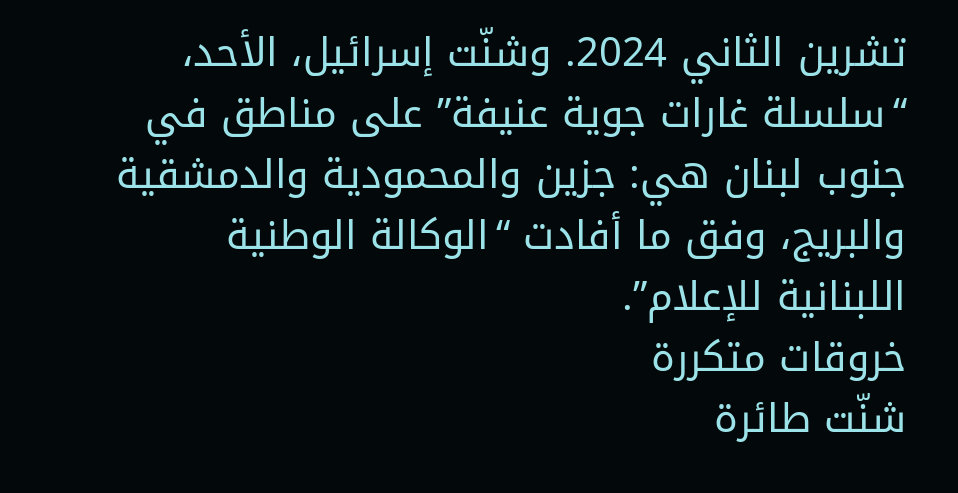تشرين الثاني 2024. وشنّت إسرائيل، الأحد، “سلسلة غارات جوية عنيفة” على مناطق في جنوب لبنان هي: جزين والمحمودية والدمشقية والبريج، وفق ما أفادت “الوكالة الوطنية اللبنانية للإعلام”.
خروقات متكررة
شنّت طائرة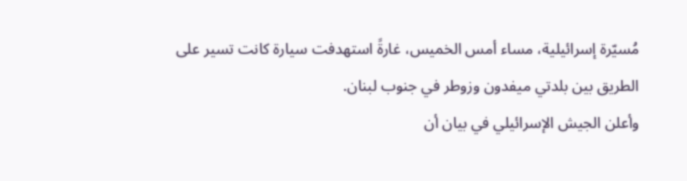مُسيّرة إسرائيلية، مساء أمس الخميس، غارةً استهدفت سيارة كانت تسير على الطريق بين بلدتي ميفدون وزوطر في جنوب لبنان.
وأعلن الجيش الإسرائيلي في بيان أن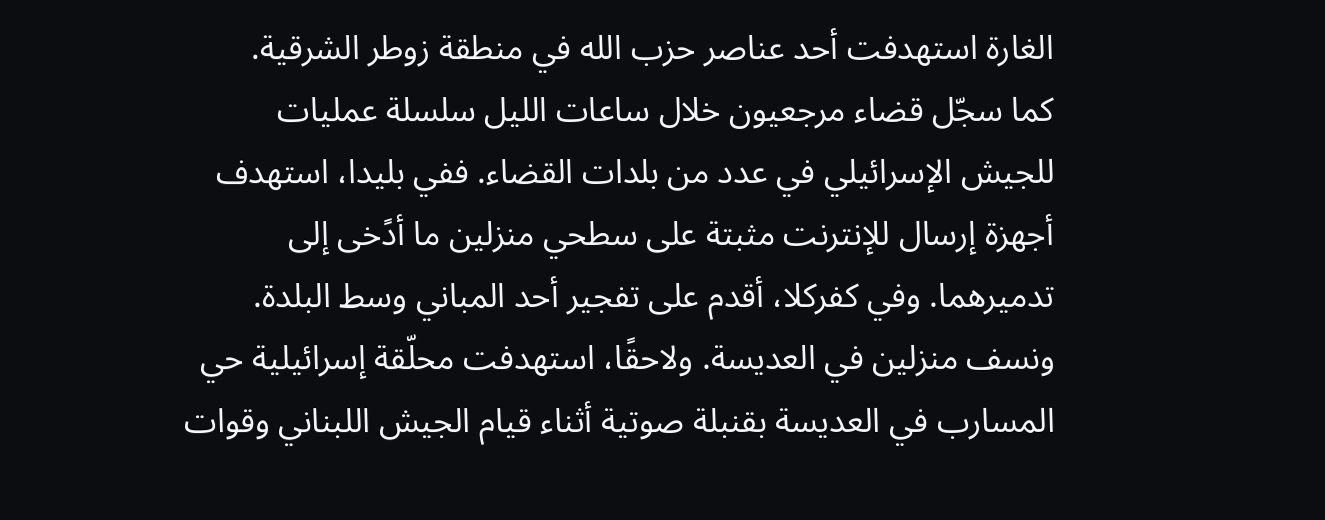الغارة استهدفت أحد عناصر حزب الله في منطقة زوطر الشرقية.
كما سجّل قضاء مرجعيون خلال ساعات الليل سلسلة عمليات للجيش الإسرائيلي في عدد من بلدات القضاء. ففي بليدا، استهدف أجهزة إرسال للإنترنت مثبتة على سطحي منزلين ما أدًخى إلى تدميرهما. وفي كفركلا، أقدم على تفجير أحد المباني وسط البلدة.
ونسف منزلين في العديسة. ولاحقًا، استهدفت محلّقة إسرائيلية حي المسارب في العديسة بقنبلة صوتية أثناء قيام الجيش اللبناني وقوات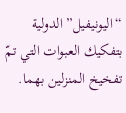“اليونيفيل” الدولية بتفكيك العبوات التي تمّ تفخيخ المنزلين بهما.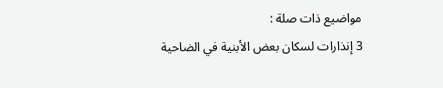مواضيع ذات صلة :
3 إنذارات لسكان بعض الأبنية في الضاحية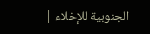الجنوبية للإخلاء |